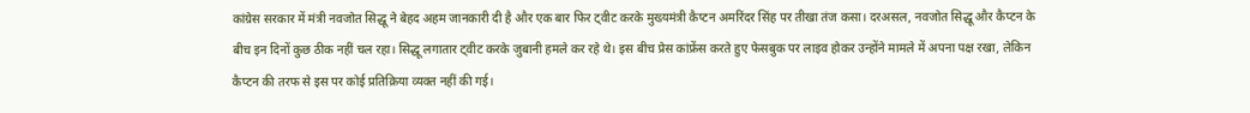कांग्रेस सरकार में मंत्री नवजोत सिद्धू ने बेहद अहम जानकारी दी है और एक बार फिर ट्वीट करके मुख्यमंत्री कैप्टन अमरिंदर सिंह पर तीखा तंज कसा। दरअसल, नवजोत सिद्धू और कैप्टन के बीच इन दिनों कुछ ठीक नहीं चल रहा। सिद्धू लगातार ट्वीट करके जुबानी हमले कर रहे थे। इस बीच प्रेस कांफ्रेंस करते हुए फेसबुक पर लाइव होकर उन्होंने मामले में अपना पक्ष रखा, लेकिन कैप्टन की तरफ से इस पर कोई प्रतिक्रिया व्यक्त नहीं की गई।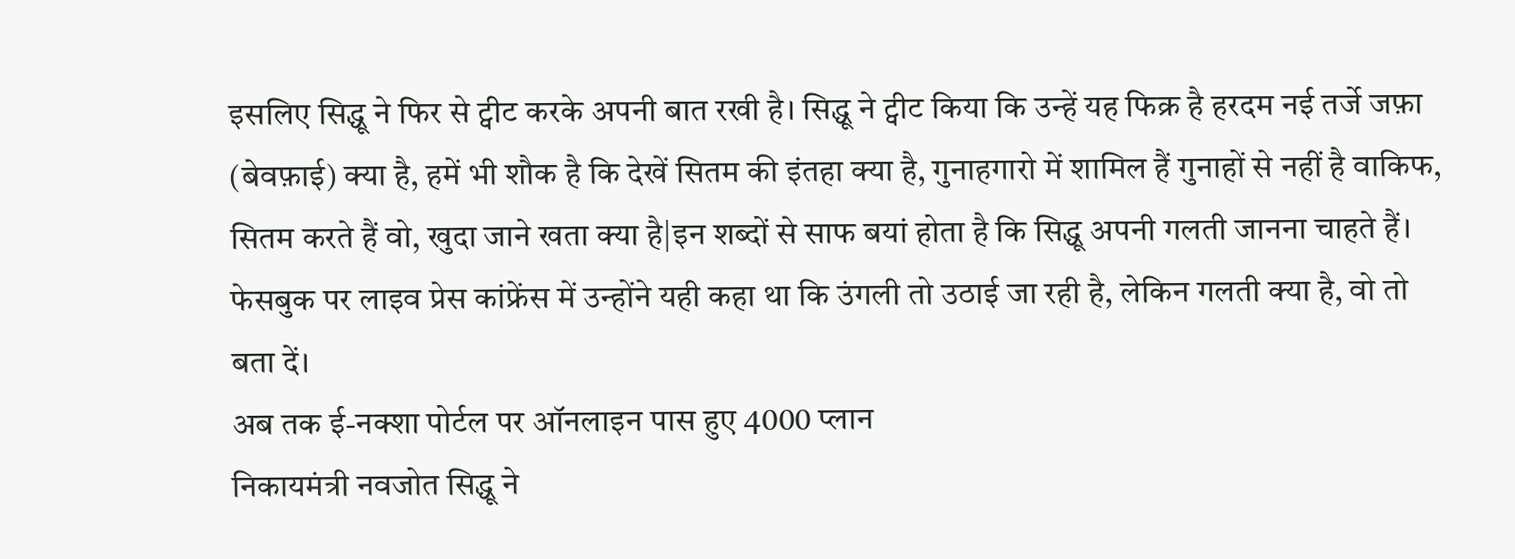इसलिए सिद्धू ने फिर से ट्वीट करके अपनी बात रखी है। सिद्धू ने ट्वीट किया कि उन्हें यह फिक्र है हरदम नई तर्जे जफ़ा (बेवफ़ाई) क्या है, हमें भी शौक है कि देखें सितम की इंतहा क्या है, गुनाहगारो में शामिल हैं गुनाहों से नहीं है वाकिफ, सितम करते हैं वो, खुदा जाने खता क्या है|इन शब्दों से साफ बयां होता है कि सिद्धू अपनी गलती जानना चाहते हैं। फेसबुक पर लाइव प्रेस कांफ्रेंस में उन्होंने यही कहा था कि उंगली तो उठाई जा रही है, लेकिन गलती क्या है, वो तो बता दें।
अब तक ई-नक्शा पोर्टल पर ऑनलाइन पास हुए 4000 प्लान
निकायमंत्री नवजोत सिद्धू ने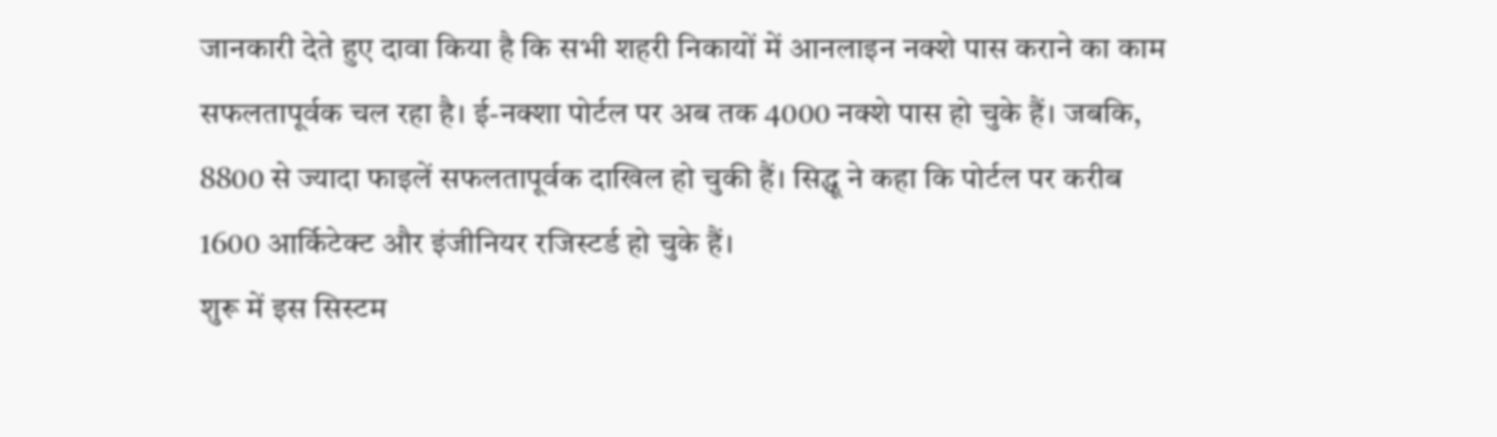जानकारी देते हुए दावा किया है कि सभी शहरी निकायों में आनलाइन नक्शे पास कराने का काम सफलतापूर्वक चल रहा है। ई-नक्शा पोर्टल पर अब तक 4000 नक्शे पास हो चुके हैं। जबकि, 8800 से ज्यादा फाइलें सफलतापूर्वक दाखिल हो चुकी हैं। सिद्धू ने कहा कि पोर्टल पर करीब 1600 आर्किटेक्ट और इंजीनियर रजिस्टर्ड हो चुके हैं।
शुरू में इस सिस्टम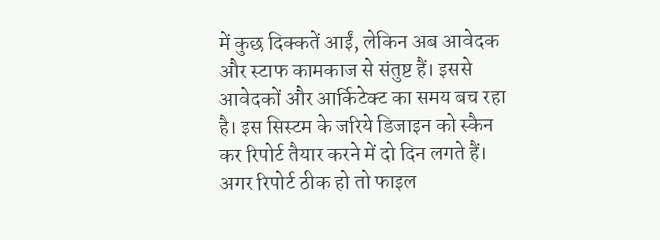में कुछ दिक्कतें आईं, लेकिन अब आवेदक और स्टाफ कामकाज से संतुष्ट हैं। इससे आवेदकों और आर्किटेक्ट का समय बच रहा है। इस सिस्टम के जरिये डिजाइन को स्कैन कर रिपोर्ट तैयार करने में दो दिन लगते हैं। अगर रिपोर्ट ठीक हो तो फाइल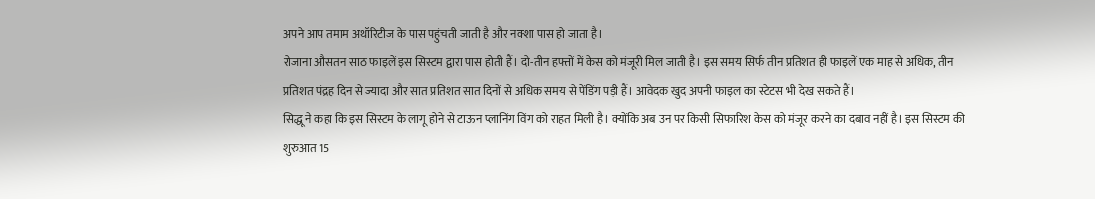अपने आप तमाम अथॉरिटीज के पास पहुंचती जाती है और नक्शा पास हो जाता है।
रोजाना औसतन साठ फाइलें इस सिस्टम द्वारा पास होती हैं। दो-तीन हफ्तों में केस को मंजूरी मिल जाती है। इस समय सिर्फ तीन प्रतिशत ही फाइलें एक माह से अधिक, तीन प्रतिशत पंद्रह दिन से ज्यादा और सात प्रतिशत सात दिनों से अधिक समय से पेंडिंग पड़ी हैं। आवेदक खुद अपनी फाइल का स्टेटस भी देख सकते हैं।
सिद्धू ने कहा कि इस सिस्टम के लागू होने से टाऊन प्लानिंग विंग को राहत मिली है। क्योंकि अब उन पर किसी सिफारिश केस को मंजूर करने का दबाव नहीं है। इस सिस्टम की शुरुआत 15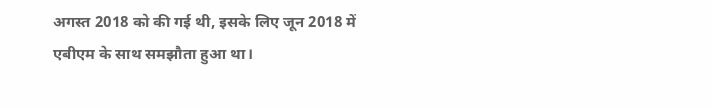अगस्त 2018 को की गई थी, इसके लिए जून 2018 में एबीएम के साथ समझौता हुआ था।